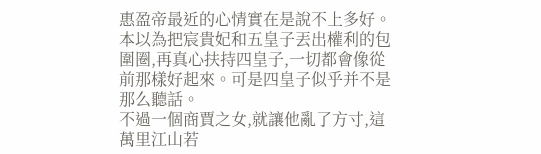惠盈帝最近的心情實在是說不上多好。
本以為把宸貴妃和五皇子丟出權利的包圍圈,再真心扶持四皇子,一切都會像從前那樣好起來。可是四皇子似乎并不是那么聽話。
不過一個商賈之女,就讓他亂了方寸,這萬里江山若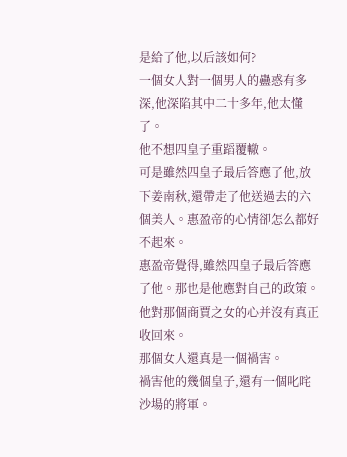是給了他,以后該如何?
一個女人對一個男人的蠱惑有多深,他深陷其中二十多年,他太懂了。
他不想四皇子重蹈覆轍。
可是雖然四皇子最后答應了他,放下姜南秋,還帶走了他送過去的六個美人。惠盈帝的心情卻怎么都好不起來。
惠盈帝覺得,雖然四皇子最后答應了他。那也是他應對自己的政策。他對那個商賈之女的心并沒有真正收回來。
那個女人還真是一個禍害。
禍害他的幾個皇子,還有一個叱咤沙場的將軍。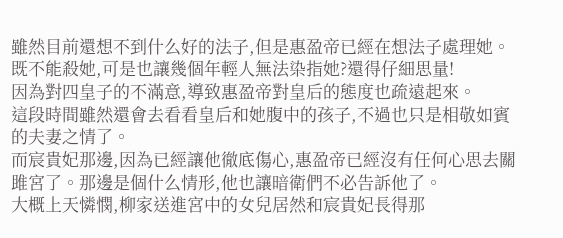雖然目前還想不到什么好的法子,但是惠盈帝已經在想法子處理她。
既不能殺她,可是也讓幾個年輕人無法染指她?還得仔細思量!
因為對四皇子的不滿意,導致惠盈帝對皇后的態度也疏遠起來。
這段時間雖然還會去看看皇后和她腹中的孩子,不過也只是相敬如賓的夫妻之情了。
而宸貴妃那邊,因為已經讓他徹底傷心,惠盈帝已經沒有任何心思去關雎宮了。那邊是個什么情形,他也讓暗衛們不必告訴他了。
大概上天憐憫,柳家送進宮中的女兒居然和宸貴妃長得那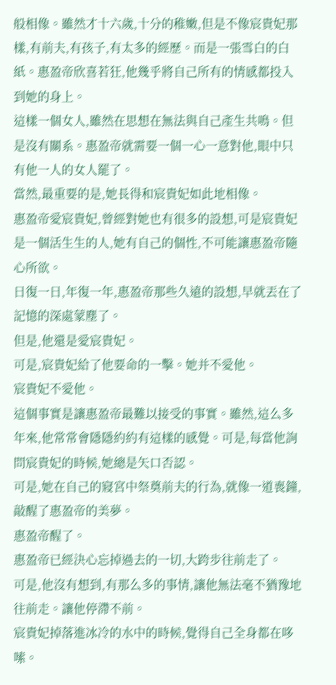般相像。雖然才十六歲,十分的稚嫩,但是不像宸貴妃那樣,有前夫,有孩子,有太多的經歷。而是一張雪白的白紙。惠盈帝欣喜若狂,他幾乎將自己所有的情感都投入到她的身上。
這樣一個女人,雖然在思想在無法與自己產生共鳴。但是沒有關系。惠盈帝就需要一個一心一意對他,眼中只有他一人的女人罷了。
當然,最重要的是,她長得和宸貴妃如此地相像。
惠盈帝愛宸貴妃,曾經對她也有很多的設想,可是宸貴妃是一個活生生的人,她有自己的個性,不可能讓惠盈帝隨心所欲。
日復一日,年復一年,惠盈帝那些久遠的設想,早就丟在了記憶的深處蒙塵了。
但是,他還是愛宸貴妃。
可是,宸貴妃給了他要命的一擊。她并不愛他。
宸貴妃不愛他。
這個事實是讓惠盈帝最難以接受的事實。雖然,這么多年來,他常常會隱隱約約有這樣的感覺。可是,每當他詢問宸貴妃的時候,她總是矢口否認。
可是,她在自己的寢宮中祭奠前夫的行為,就像一道喪鐘,敲醒了惠盈帝的美夢。
惠盈帝醒了。
惠盈帝已經決心忘掉過去的一切,大跨步往前走了。
可是,他沒有想到,有那么多的事情,讓他無法毫不猶豫地往前走。讓他停滯不前。
宸貴妃掉落進冰冷的水中的時候,覺得自己全身都在哆嗦。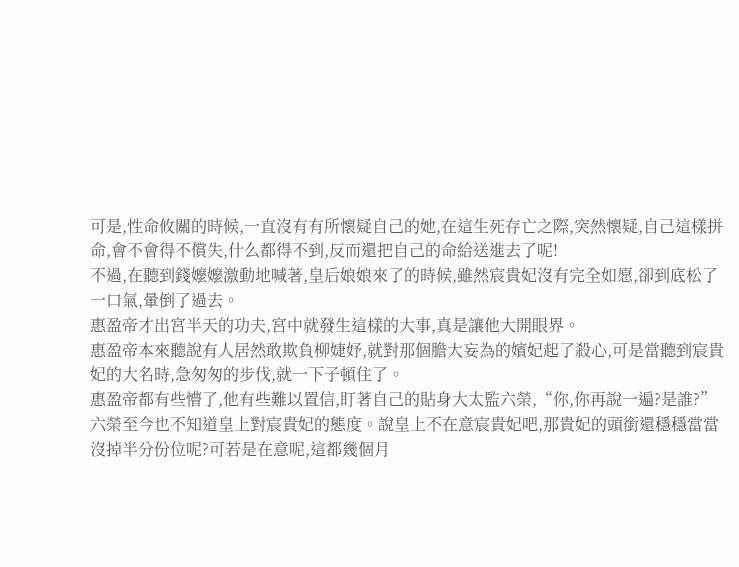可是,性命攸關的時候,一直沒有有所懷疑自己的她,在這生死存亡之際,突然懷疑,自己這樣拼命,會不會得不償失,什么都得不到,反而還把自己的命給送進去了呢!
不過,在聽到錢嬤嬤激動地喊著,皇后娘娘來了的時候,雖然宸貴妃沒有完全如愿,卻到底松了一口氣,暈倒了過去。
惠盈帝才出宮半天的功夫,宮中就發生這樣的大事,真是讓他大開眼界。
惠盈帝本來聽說有人居然敢欺負柳婕妤,就對那個膽大妄為的嬪妃起了殺心,可是當聽到宸貴妃的大名時,急匆匆的步伐,就一下子頓住了。
惠盈帝都有些懵了,他有些難以置信,盯著自己的貼身大太監六榮,“你,你再說一遍?是誰?”
六榮至今也不知道皇上對宸貴妃的態度。說皇上不在意宸貴妃吧,那貴妃的頭銜還穩穩當當沒掉半分份位呢?可若是在意呢,這都幾個月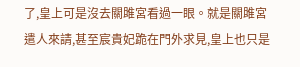了,皇上可是沒去關雎宮看過一眼。就是關雎宮遣人來請,甚至宸貴妃跪在門外求見,皇上也只是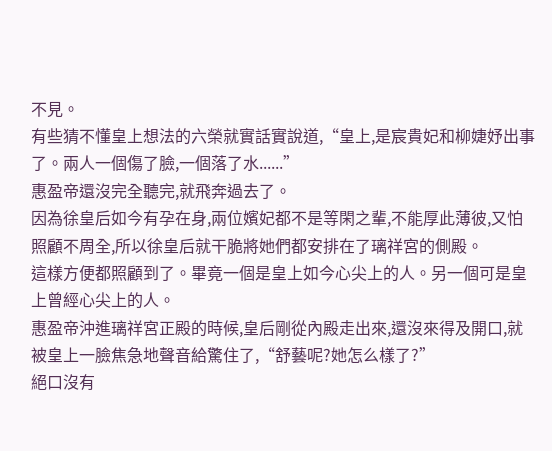不見。
有些猜不懂皇上想法的六榮就實話實說道,“皇上,是宸貴妃和柳婕妤出事了。兩人一個傷了臉,一個落了水......”
惠盈帝還沒完全聽完,就飛奔過去了。
因為徐皇后如今有孕在身,兩位嬪妃都不是等閑之輩,不能厚此薄彼,又怕照顧不周全,所以徐皇后就干脆將她們都安排在了璃祥宮的側殿。
這樣方便都照顧到了。畢竟一個是皇上如今心尖上的人。另一個可是皇上曾經心尖上的人。
惠盈帝沖進璃祥宮正殿的時候,皇后剛從內殿走出來,還沒來得及開口,就被皇上一臉焦急地聲音給驚住了,“舒藝呢?她怎么樣了?”
絕口沒有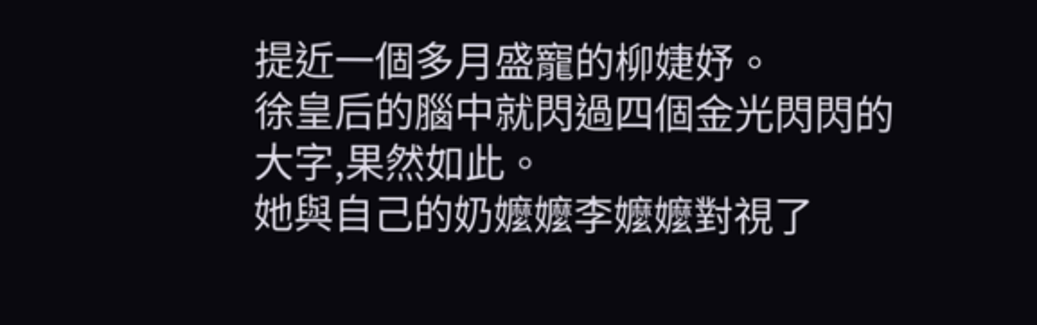提近一個多月盛寵的柳婕妤。
徐皇后的腦中就閃過四個金光閃閃的大字,果然如此。
她與自己的奶嬤嬤李嬤嬤對視了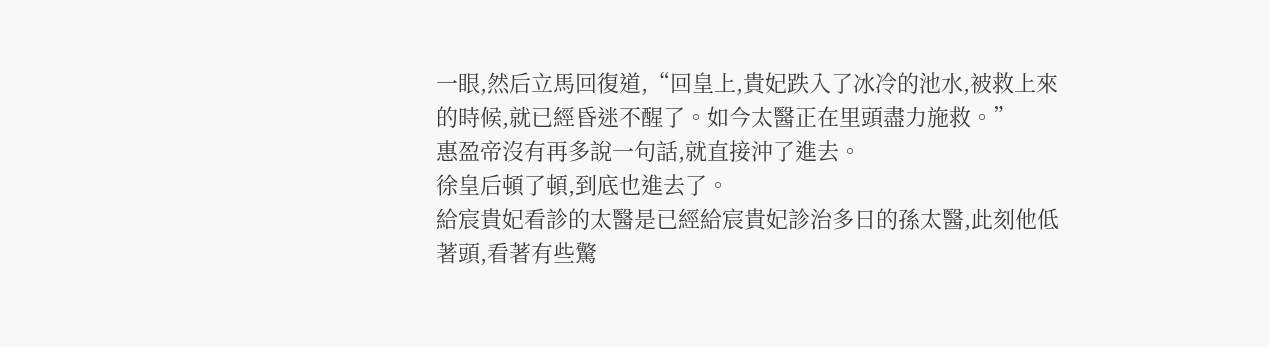一眼,然后立馬回復道,“回皇上,貴妃跌入了冰冷的池水,被救上來的時候,就已經昏迷不醒了。如今太醫正在里頭盡力施救。”
惠盈帝沒有再多說一句話,就直接沖了進去。
徐皇后頓了頓,到底也進去了。
給宸貴妃看診的太醫是已經給宸貴妃診治多日的孫太醫,此刻他低著頭,看著有些驚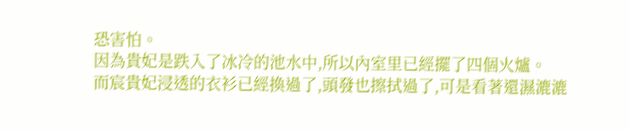恐害怕。
因為貴妃是跌入了冰冷的池水中,所以內室里已經擺了四個火爐。
而宸貴妃浸透的衣衫已經換過了,頭發也擦拭過了,可是看著還濕漉漉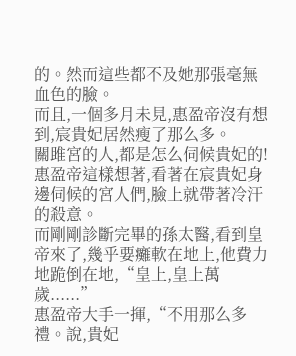的。然而這些都不及她那張毫無血色的臉。
而且,一個多月未見,惠盈帝沒有想到,宸貴妃居然瘦了那么多。
關雎宮的人,都是怎么伺候貴妃的!
惠盈帝這樣想著,看著在宸貴妃身邊伺候的宮人們,臉上就帶著冷汗的殺意。
而剛剛診斷完畢的孫太醫,看到皇帝來了,幾乎要癱軟在地上,他費力地跪倒在地,“皇上,皇上萬歲......”
惠盈帝大手一揮,“不用那么多禮。說,貴妃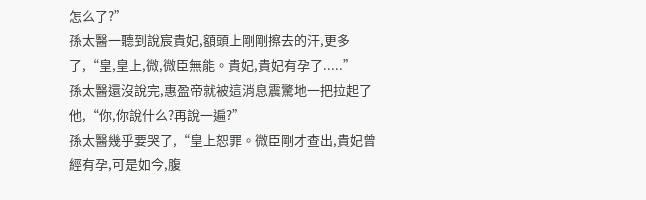怎么了?”
孫太醫一聽到說宸貴妃,額頭上剛剛擦去的汗,更多了,“皇,皇上,微,微臣無能。貴妃,貴妃有孕了.....”
孫太醫還沒說完,惠盈帝就被這消息震驚地一把拉起了他,“你,你說什么?再說一遍?”
孫太醫幾乎要哭了,“皇上恕罪。微臣剛才查出,貴妃曾經有孕,可是如今,腹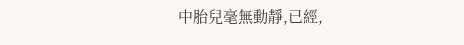中胎兒毫無動靜,已經,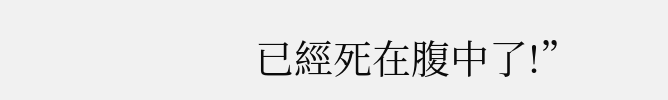已經死在腹中了!”